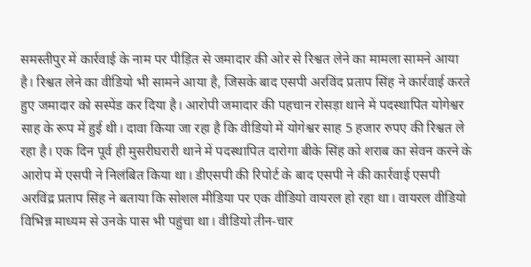समस्तीपुर में कार्रवाई के नाम पर पीड़ित से जमादार की ओर से रिश्वत लेने का मामला सामने आया है। रिश्वत लेने का वीडियो भी सामने आया है, जिसके बाद एसपी अरविंद प्रताप सिंह ने कार्रवाई करते हुए जमादार को सस्पेंड कर दिया है। आरोपी जमादार की पहचान रोसड़ा थाने में पदस्थापित योगेश्वर साह के रूप में हुई थी। दावा किया जा रहा है कि वीडियो में योगेश्वर साह 5 हजार रुपए की रिश्वत ले रहा है। एक दिन पूर्व ही मुसरीघरारी थाने में पदस्थापित दारोगा बीके सिंह को शराब का सेवन करने के आरोप में एसपी ने निलंबित किया था। डीएसपी की रिपोर्ट के बाद एसपी ने की कार्रवाई एसपी अरविंद्र प्रताप सिंह ने बताया कि सोशल मीडिया पर एक वीडियो वायरल हो रहा था। वायरल वीडियो विभिन्न माध्यम से उनके पास भी पहुंचा था। वीडियो तीन-चार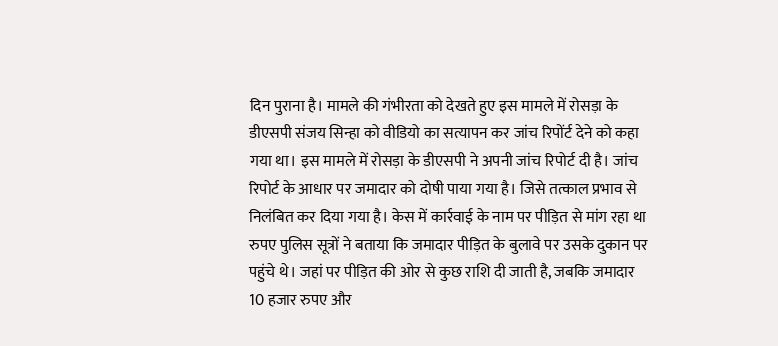दिन पुराना है। मामले की गंभीरता को देखते हुए इस मामले में रोसड़ा के डीएसपी संजय सिन्हा को वीडियो का सत्यापन कर जांच रिपोंर्ट देने को कहा गया था। इस मामले में रोसड़ा के डीएसपी ने अपनी जांच रिपोर्ट दी है। जांच रिपोर्ट के आधार पर जमादार को दोषी पाया गया है। जिसे तत्काल प्रभाव से निलंबित कर दिया गया है। केस में कार्रवाई के नाम पर पीड़ित से मांग रहा था रुपए पुलिस सूत्रों ने बताया कि जमादार पीड़ित के बुलावे पर उसके दुकान पर पहुंचे थे। जहां पर पीड़ित की ओर से कुछ राशि दी जाती है, जबकि जमादार 10 हजार रुपए और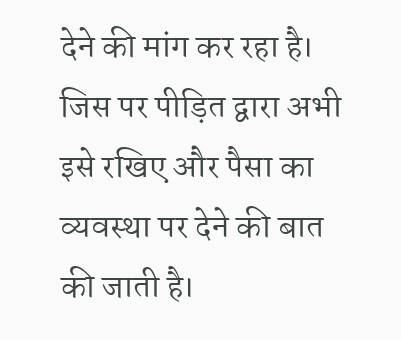देने की मांग कर रहा है। जिस पर पीड़ित द्वारा अभी इसे रखिए और पैसा का व्यवस्था पर देने की बात की जाती है।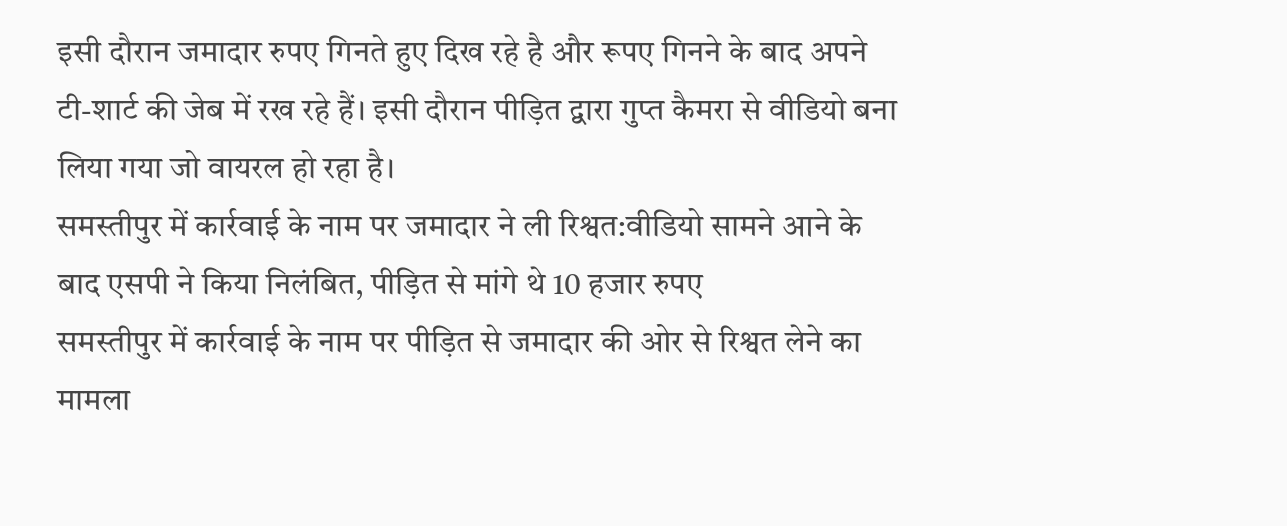इसी दौरान जमादार रुपए गिनते हुए दिख रहे है और रूपए गिनने के बाद अपने टी-शार्ट की जेब में रख रहे हैं। इसी दौरान पीड़ित द्वारा गुप्त कैमरा से वीडियो बना लिया गया जो वायरल हो रहा है।
समस्तीपुर में कार्रवाई के नाम पर जमादार ने ली रिश्वत:वीडियो सामने आने के बाद एसपी ने किया निलंबित, पीड़ित से मांगे थे 10 हजार रुपए
समस्तीपुर में कार्रवाई के नाम पर पीड़ित से जमादार की ओर से रिश्वत लेने का मामला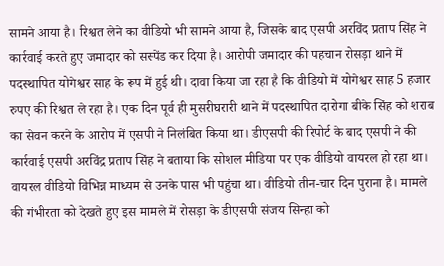सामने आया है। रिश्वत लेने का वीडियो भी सामने आया है, जिसके बाद एसपी अरविंद प्रताप सिंह ने कार्रवाई करते हुए जमादार को सस्पेंड कर दिया है। आरोपी जमादार की पहचान रोसड़ा थाने में पदस्थापित योगेश्वर साह के रूप में हुई थी। दावा किया जा रहा है कि वीडियो में योगेश्वर साह 5 हजार रुपए की रिश्वत ले रहा है। एक दिन पूर्व ही मुसरीघरारी थाने में पदस्थापित दारोगा बीके सिंह को शराब का सेवन करने के आरोप में एसपी ने निलंबित किया था। डीएसपी की रिपोर्ट के बाद एसपी ने की कार्रवाई एसपी अरविंद्र प्रताप सिंह ने बताया कि सोशल मीडिया पर एक वीडियो वायरल हो रहा था। वायरल वीडियो विभिन्न माध्यम से उनके पास भी पहुंचा था। वीडियो तीन-चार दिन पुराना है। मामले की गंभीरता को देखते हुए इस मामले में रोसड़ा के डीएसपी संजय सिन्हा को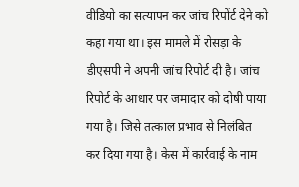वीडियो का सत्यापन कर जांच रिपोंर्ट देने को कहा गया था। इस मामले में रोसड़ा के डीएसपी ने अपनी जांच रिपोर्ट दी है। जांच रिपोर्ट के आधार पर जमादार को दोषी पाया गया है। जिसे तत्काल प्रभाव से निलंबित कर दिया गया है। केस में कार्रवाई के नाम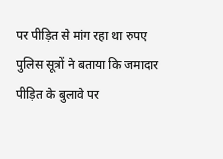पर पीड़ित से मांग रहा था रुपए पुलिस सूत्रों ने बताया कि जमादार पीड़ित के बुलावे पर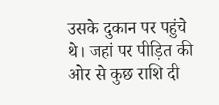उसके दुकान पर पहुंचे थे। जहां पर पीड़ित की ओर से कुछ राशि दी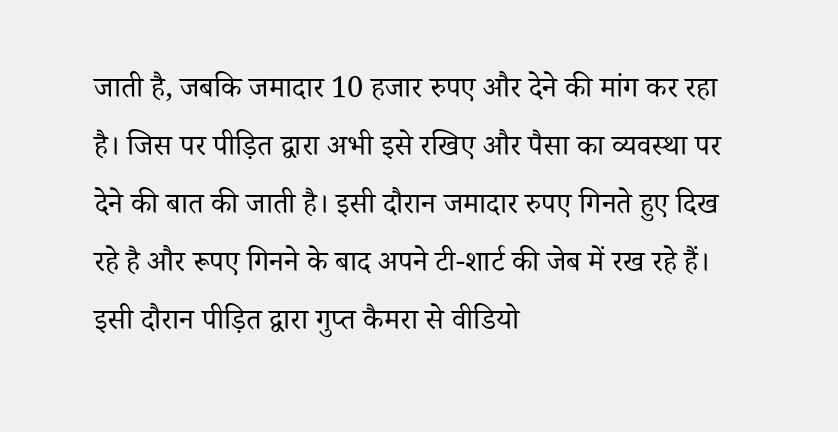जाती है, जबकि जमादार 10 हजार रुपए और देने की मांग कर रहा है। जिस पर पीड़ित द्वारा अभी इसे रखिए और पैसा का व्यवस्था पर देने की बात की जाती है। इसी दौरान जमादार रुपए गिनते हुए दिख रहे है और रूपए गिनने के बाद अपने टी-शार्ट की जेब में रख रहे हैं। इसी दौरान पीड़ित द्वारा गुप्त कैमरा से वीडियो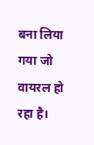बना लिया गया जो वायरल हो रहा है।